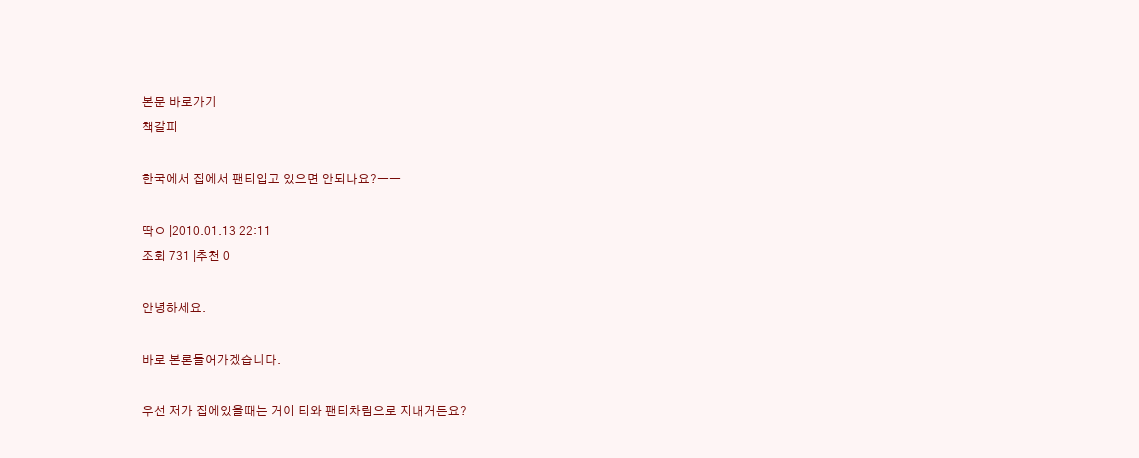본문 바로가기
책갈피

한국에서 집에서 팬티입고 있으면 안되나요?ㅡㅡ

딱ㅇ |2010.01.13 22:11
조회 731 |추천 0

안녕하세요.

바로 본론들어가겠습니다.

우선 저가 집에있을때는 거이 티와 팬티차림으로 지내거든요?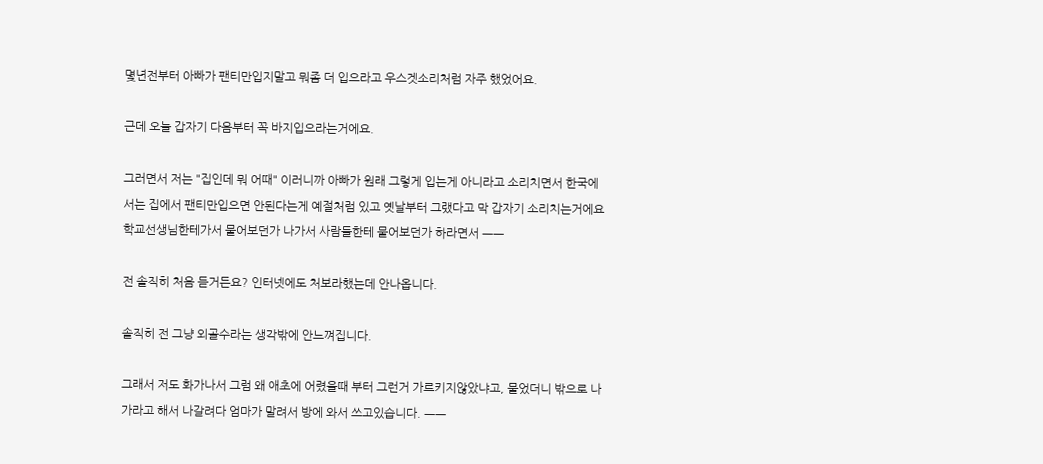몇년전부터 아빠가 팬티만입지말고 뭐좀 더 입으라고 우스겟소리처럼 자주 했었어요.

근데 오늘 갑자기 다음부터 꼭 바지입으라는거에요.

그러면서 저는 "집인데 뭐 어때" 이러니까 아빠가 원래 그렇게 입는게 아니라고 소리치면서 한국에서는 집에서 팬티만입으면 안된다는게 예절처럼 있고 옛날부터 그랬다고 막 갑자기 소리치는거에요 학교선생님한테가서 물어보던가 나가서 사람들한테 물어보던가 하라면서 ㅡㅡ

전 솔직히 처음 듣거든요? 인터넷에도 처보라했는데 안나옵니다.

솔직히 전 그냥 외골수라는 생각밖에 안느껴집니다.

그래서 저도 화가나서 그럼 왜 애초에 어렸을때 부터 그런거 가르키지않았냐고, 물었더니 밖으로 나가라고 해서 나갈려다 엄마가 말려서 방에 와서 쓰고있습니다. ㅡㅡ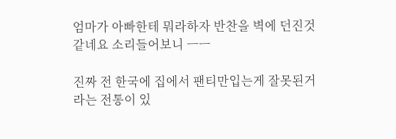엄마가 아빠한테 뭐라하자 반찬을 벽에 던진것같네요 소리들어보니 ㅡㅡ

진짜 전 한국에 집에서 팬티만입는게 잘못된거라는 전통이 있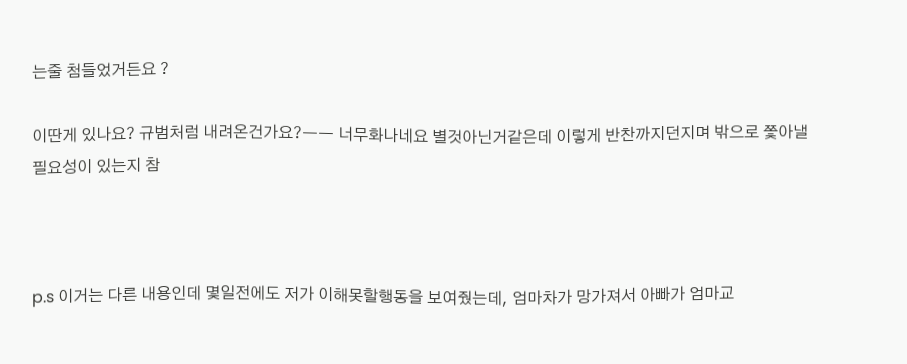는줄 첨들었거든요 ?

이딴게 있나요? 규범처럼 내려온건가요?ㅡㅡ 너무화나네요 별것아닌거같은데 이렇게 반찬까지던지며 밖으로 쫓아낼필요성이 있는지 참



p.s 이거는 다른 내용인데 몇일전에도 저가 이해못할행동을 보여줬는데, 엄마차가 망가져서 아빠가 엄마교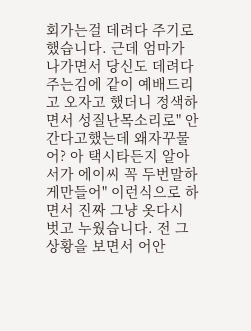회가는걸 데려다 주기로했습니다. 근데 엄마가 나가면서 당신도 데려다주는김에 같이 예배드리고 오자고 했더니 정색하면서 성질난목소리로" 안간다고했는데 왜자꾸물어? 아 택시타든지 알아서가 에이씨 꼭 두번말하게만들어" 이런식으로 하면서 진짜 그냥 옷다시 벗고 누웠습니다. 전 그상황을 보면서 어안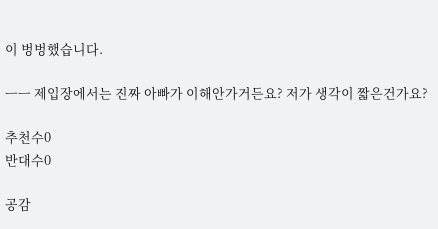이 벙벙했습니다.

ㅡㅡ 제입장에서는 진짜 아빠가 이해안가거든요? 저가 생각이 짧은건가요?

추천수0
반대수0

공감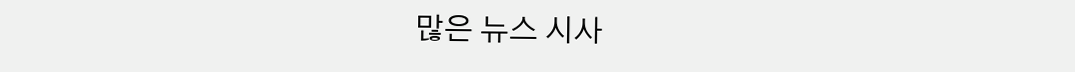많은 뉴스 시사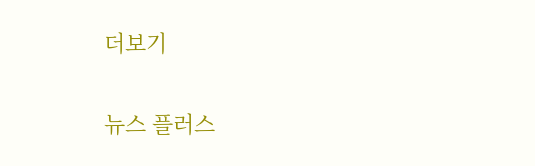더보기

뉴스 플러스